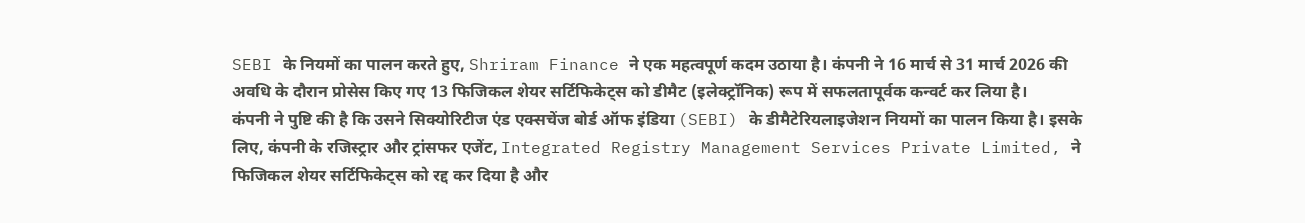SEBI के नियमों का पालन करते हुए, Shriram Finance ने एक महत्वपूर्ण कदम उठाया है। कंपनी ने 16 मार्च से 31 मार्च 2026 की अवधि के दौरान प्रोसेस किए गए 13 फिजिकल शेयर सर्टिफिकेट्स को डीमैट (इलेक्ट्रॉनिक) रूप में सफलतापूर्वक कन्वर्ट कर लिया है।
कंपनी ने पुष्टि की है कि उसने सिक्योरिटीज एंड एक्सचेंज बोर्ड ऑफ इंडिया (SEBI) के डीमैटेरियलाइजेशन नियमों का पालन किया है। इसके लिए, कंपनी के रजिस्ट्रार और ट्रांसफर एजेंट, Integrated Registry Management Services Private Limited, ने फिजिकल शेयर सर्टिफिकेट्स को रद्द कर दिया है और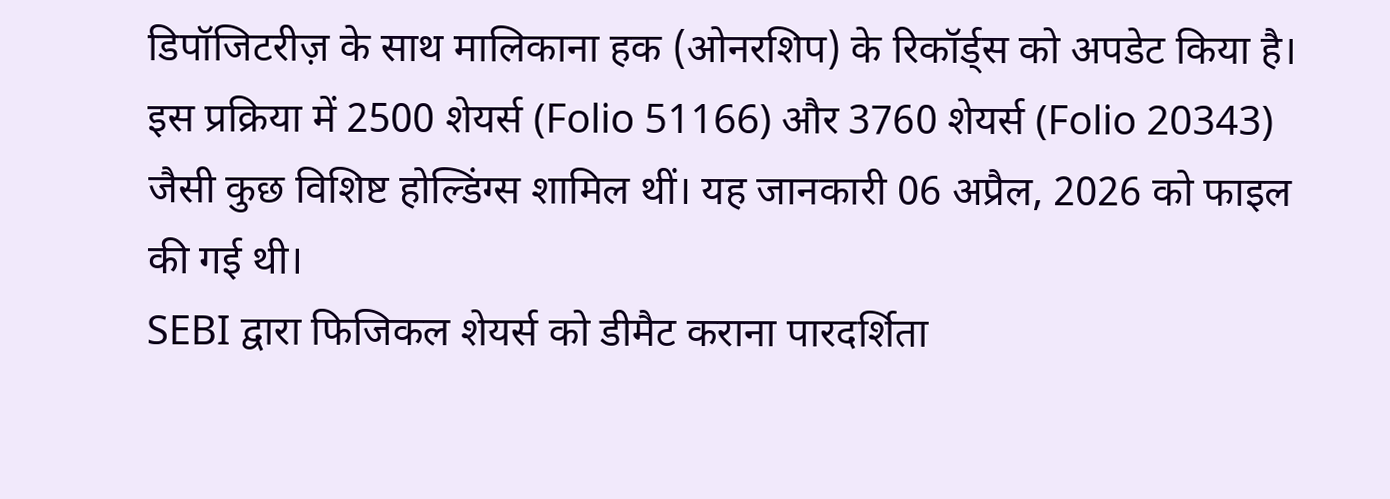डिपॉजिटरीज़ के साथ मालिकाना हक (ओनरशिप) के रिकॉर्ड्स को अपडेट किया है। इस प्रक्रिया में 2500 शेयर्स (Folio 51166) और 3760 शेयर्स (Folio 20343) जैसी कुछ विशिष्ट होल्डिंग्स शामिल थीं। यह जानकारी 06 अप्रैल, 2026 को फाइल की गई थी।
SEBI द्वारा फिजिकल शेयर्स को डीमैट कराना पारदर्शिता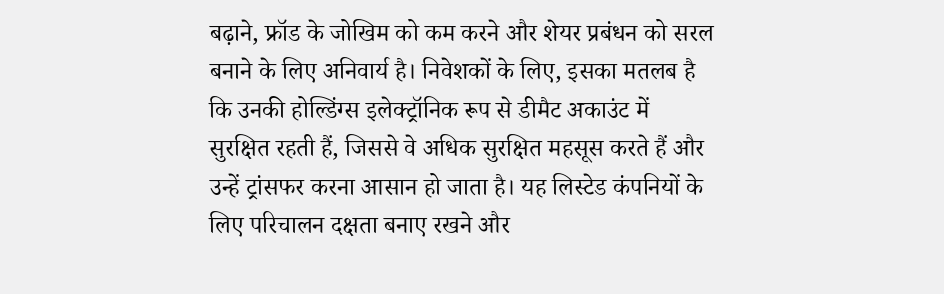बढ़ाने, फ्रॉड के जोखिम को कम करने और शेयर प्रबंधन को सरल बनाने के लिए अनिवार्य है। निवेशकों के लिए, इसका मतलब है कि उनकी होल्डिंग्स इलेक्ट्रॉनिक रूप से डीमैट अकाउंट में सुरक्षित रहती हैं, जिससे वे अधिक सुरक्षित महसूस करते हैं और उन्हें ट्रांसफर करना आसान हो जाता है। यह लिस्टेड कंपनियों के लिए परिचालन दक्षता बनाए रखने और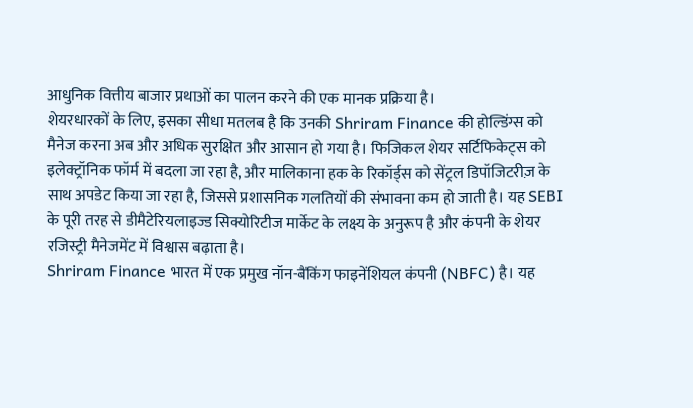आधुनिक वित्तीय बाजार प्रथाओं का पालन करने की एक मानक प्रक्रिया है।
शेयरधारकों के लिए, इसका सीधा मतलब है कि उनकी Shriram Finance की होल्डिंग्स को मैनेज करना अब और अधिक सुरक्षित और आसान हो गया है। फिजिकल शेयर सर्टिफिकेट्स को इलेक्ट्रॉनिक फॉर्म में बदला जा रहा है, और मालिकाना हक के रिकॉर्ड्स को सेंट्रल डिपॉजिटरीज़ के साथ अपडेट किया जा रहा है, जिससे प्रशासनिक गलतियों की संभावना कम हो जाती है। यह SEBI के पूरी तरह से डीमैटेरियलाइज्ड सिक्योरिटीज मार्केट के लक्ष्य के अनुरूप है और कंपनी के शेयर रजिस्ट्री मैनेजमेंट में विश्वास बढ़ाता है।
Shriram Finance भारत में एक प्रमुख नॉन-बैंकिंग फाइनेंशियल कंपनी (NBFC) है। यह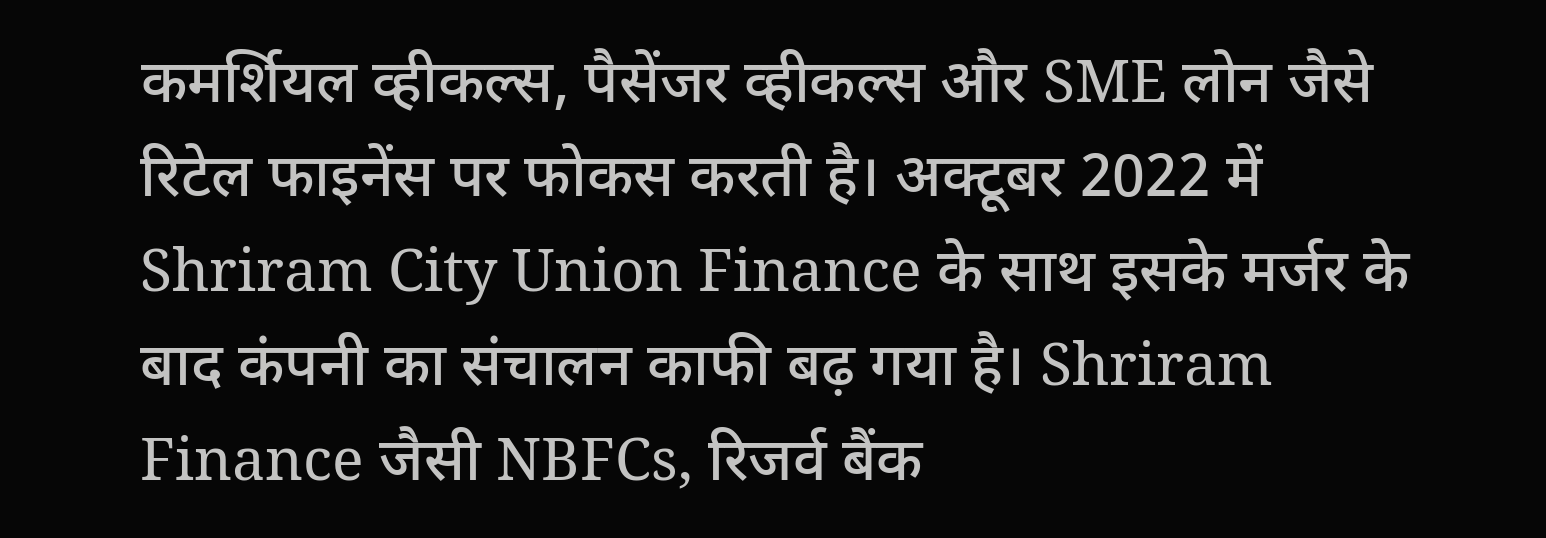कमर्शियल व्हीकल्स, पैसेंजर व्हीकल्स और SME लोन जैसे रिटेल फाइनेंस पर फोकस करती है। अक्टूबर 2022 में Shriram City Union Finance के साथ इसके मर्जर के बाद कंपनी का संचालन काफी बढ़ गया है। Shriram Finance जैसी NBFCs, रिजर्व बैंक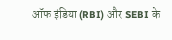ऑफ इंडिया (RBI) और SEBI के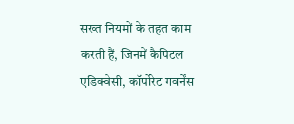सख्त नियमों के तहत काम करती हैं, जिनमें कैपिटल एडिक्वेसी, कॉर्पोरेट गवर्नेंस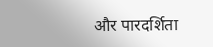और पारदर्शिता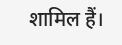शामिल हैं।